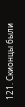121. Скионцы были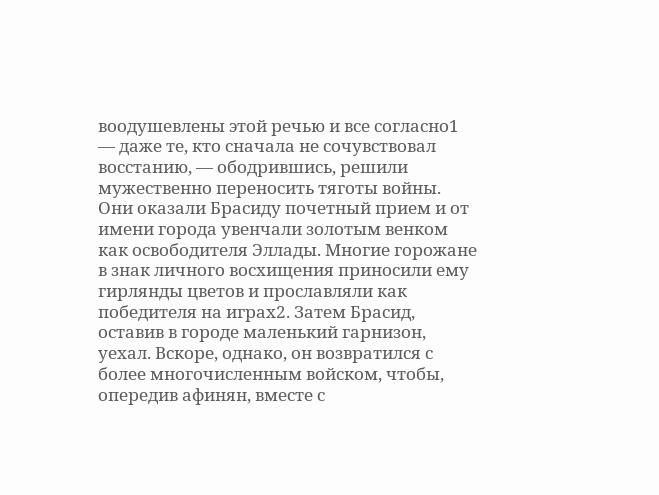воодушевлены этой речью и все согласно1 — даже те, кто сначала не сочувствовал восстанию, — ободрившись, решили мужественно переносить тяготы войны. Они оказали Брасиду почетный прием и от имени города увенчали золотым венком как освободителя Эллады. Многие горожане в знак личного восхищения приносили ему гирлянды цветов и прославляли как победителя на играх2. Затем Брасид, оставив в городе маленький гарнизон, уехал. Вскоре, однако, он возвратился с более многочисленным войском, чтобы, опередив афинян, вместе с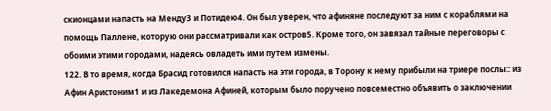скионцами напасть на Менду3 и Потидею4. Он был уверен, что афиняне последуют за ним с кораблями на помощь Паллене, которую они рассматривали как остров5. Кроме того, он завязал тайные переговоры с обоими этими городами, надеясь овладеть ими путем измены.
122. В то время, когда Брасид готовился напасть на эти города, в Торону к нему прибыли на триере послы:: из Афин Аристоним1 и из Лакедемона Афиней, которым было поручено повсеместно объявить о заключении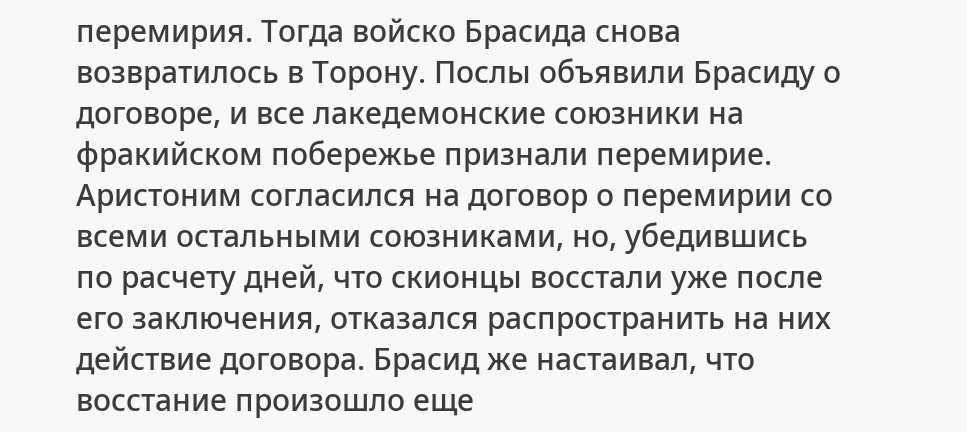перемирия. Тогда войско Брасида снова возвратилось в Торону. Послы объявили Брасиду о договоре, и все лакедемонские союзники на фракийском побережье признали перемирие. Аристоним согласился на договор о перемирии со всеми остальными союзниками, но, убедившись по расчету дней, что скионцы восстали уже после его заключения, отказался распространить на них действие договора. Брасид же настаивал, что восстание произошло еще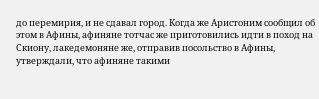до перемирия, и не сдавал город. Когда же Аристоним сообщил об этом в Афины, афиняне тотчас же приготовились идти в поход на Скиону, лакедемоняне же, отправив посольство в Афины, утверждали, что афиняне такими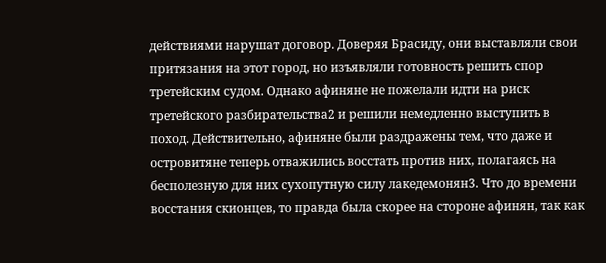действиями нарушат договор. Доверяя Брасиду, они выставляли свои притязания на этот город, но изъявляли готовность решить спор третейским судом. Однако афиняне не пожелали идти на риск третейского разбирательства2 и решили немедленно выступить в поход. Действительно, афиняне были раздражены тем, что даже и островитяне теперь отважились восстать против них, полагаясь на бесполезную для них сухопутную силу лакедемонян3. Что до времени восстания скионцев, то правда была скорее на стороне афинян, так как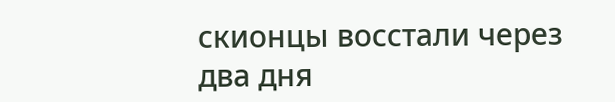скионцы восстали через два дня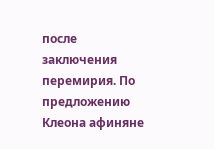после заключения перемирия. По предложению Клеона афиняне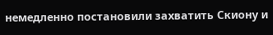немедленно постановили захватить Скиону и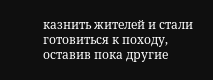казнить жителей и стали готовиться к походу, оставив пока другие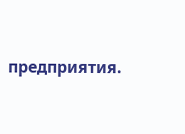предприятия.